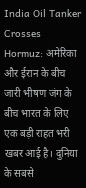India Oil Tanker Crosses Hormuz: अमेरिका और ईरान के बीच जारी भीषण जंग के बीच भारत के लिए एक बड़ी राहत भरी खबर आई है। दुनिया के सबसे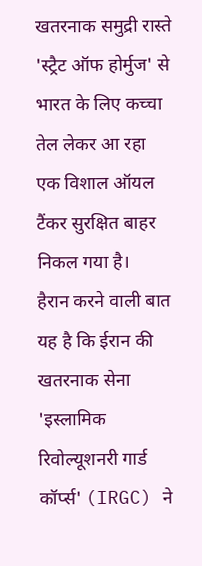खतरनाक समुद्री रास्ते 'स्ट्रैट ऑफ होर्मुज' से भारत के लिए कच्चा तेल लेकर आ रहा एक विशाल ऑयल टैंकर सुरक्षित बाहर निकल गया है।
हैरान करने वाली बात यह है कि ईरान की खतरनाक सेना 'इस्लामिक रिवोल्यूशनरी गार्ड कॉर्प्स' (IRGC) ने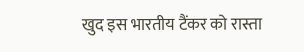खुद इस भारतीय टैंकर को रास्ता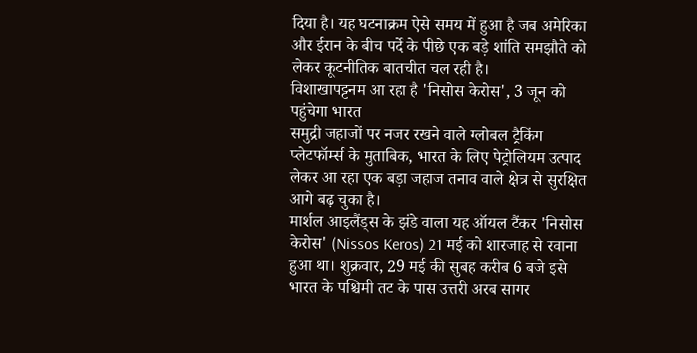दिया है। यह घटनाक्रम ऐसे समय में हुआ है जब अमेरिका और ईरान के बीच पर्दे के पीछे एक बड़े शांति समझौते को लेकर कूटनीतिक बातचीत चल रही है।
विशाखापट्टनम आ रहा है 'निसोस केरोस', 3 जून को पहुंचेगा भारत
समुद्री जहाजों पर नजर रखने वाले ग्लोबल ट्रैकिंग प्लेटफॉर्म्स के मुताबिक, भारत के लिए पेट्रोलियम उत्पाद लेकर आ रहा एक बड़ा जहाज तनाव वाले क्षेत्र से सुरक्षित आगे बढ़ चुका है।
मार्शल आइलैंड्स के झंडे वाला यह ऑयल टैंकर 'निसोस केरोस' (Nissos Keros) 21 मई को शारजाह से रवाना हुआ था। शुक्रवार, 29 मई की सुबह करीब 6 बजे इसे भारत के पश्चिमी तट के पास उत्तरी अरब सागर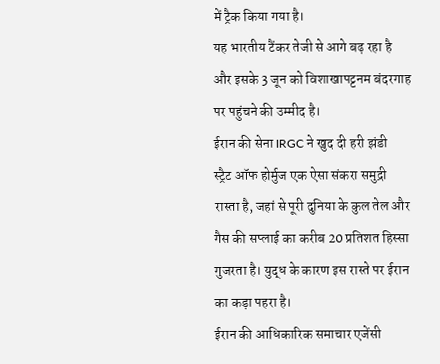में ट्रैक किया गया है।
यह भारतीय टैंकर तेजी से आगे बढ़ रहा है और इसके 3 जून को विशाखापट्टनम बंदरगाह पर पहुंचने की उम्मीद है।
ईरान की सेना IRGC ने खुद दी हरी झंडी
स्ट्रैट ऑफ होर्मुज एक ऐसा संकरा समुद्री रास्ता है, जहां से पूरी दुनिया के कुल तेल और गैस की सप्लाई का करीब 20 प्रतिशत हिस्सा गुजरता है। युद्ध के कारण इस रास्ते पर ईरान का कड़ा पहरा है।
ईरान की आधिकारिक समाचार एजेंसी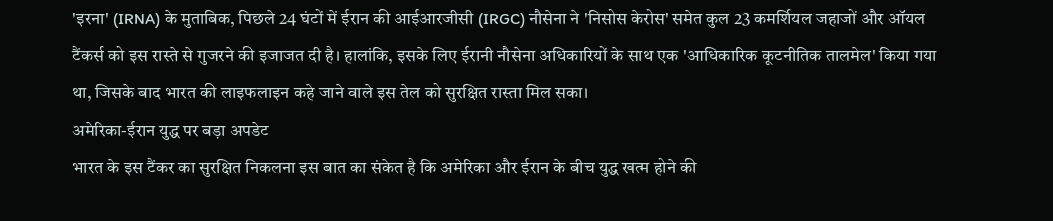'इरना' (IRNA) के मुताबिक, पिछले 24 घंटों में ईरान की आईआरजीसी (IRGC) नौसेना ने 'निसोस केरोस' समेत कुल 23 कमर्शियल जहाजों और ऑयल टैंकर्स को इस रास्ते से गुजरने की इजाजत दी है। हालांकि, इसके लिए ईरानी नौसेना अधिकारियों के साथ एक 'आधिकारिक कूटनीतिक तालमेल' किया गया था, जिसके बाद भारत की लाइफलाइन कहे जाने वाले इस तेल को सुरक्षित रास्ता मिल सका।
अमेरिका-ईरान युद्ध पर बड़ा अपडेट
भारत के इस टैंकर का सुरक्षित निकलना इस बात का संकेत है कि अमेरिका और ईरान के बीच युद्ध खत्म होने की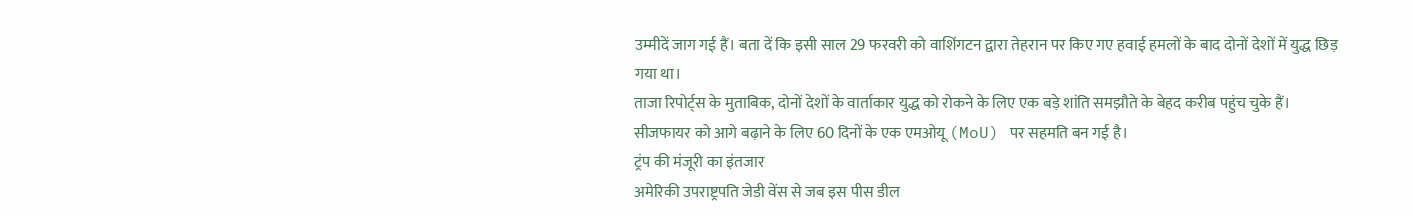उम्मीदें जाग गई हैं। बता दें कि इसी साल 29 फरवरी को वाशिंगटन द्वारा तेहरान पर किए गए हवाई हमलों के बाद दोनों देशों में युद्ध छिड़ गया था।
ताजा रिपोर्ट्स के मुताबिक, दोनों देशों के वार्ताकार युद्ध को रोकने के लिए एक बड़े शांति समझौते के बेहद करीब पहुंच चुके हैं। सीजफायर को आगे बढ़ाने के लिए 60 दिनों के एक एमओयू (MoU) पर सहमति बन गई है।
ट्रंप की मंजूरी का इंतजार
अमेरिकी उपराष्ट्रपति जेडी वेंस से जब इस पीस डील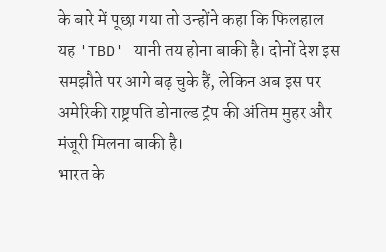के बारे में पूछा गया तो उन्होंने कहा कि फिलहाल यह 'TBD' यानी तय होना बाकी है। दोनों देश इस समझौते पर आगे बढ़ चुके हैं, लेकिन अब इस पर अमेरिकी राष्ट्रपति डोनाल्ड ट्रंप की अंतिम मुहर और मंजूरी मिलना बाकी है।
भारत के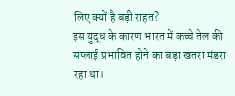लिए क्यों है बड़ी राहत?
इस युद्ध के कारण भारत में कच्चे तेल की सप्लाई प्रभावित होने का बड़ा खतरा मंडरा रहा था।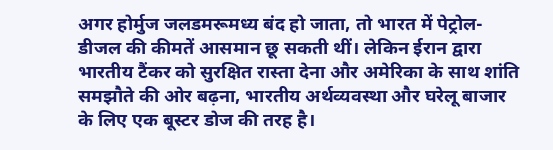अगर होर्मुज जलडमरूमध्य बंद हो जाता, तो भारत में पेट्रोल-डीजल की कीमतें आसमान छू सकती थीं। लेकिन ईरान द्वारा भारतीय टैंकर को सुरक्षित रास्ता देना और अमेरिका के साथ शांति समझौते की ओर बढ़ना, भारतीय अर्थव्यवस्था और घरेलू बाजार के लिए एक बूस्टर डोज की तरह है।